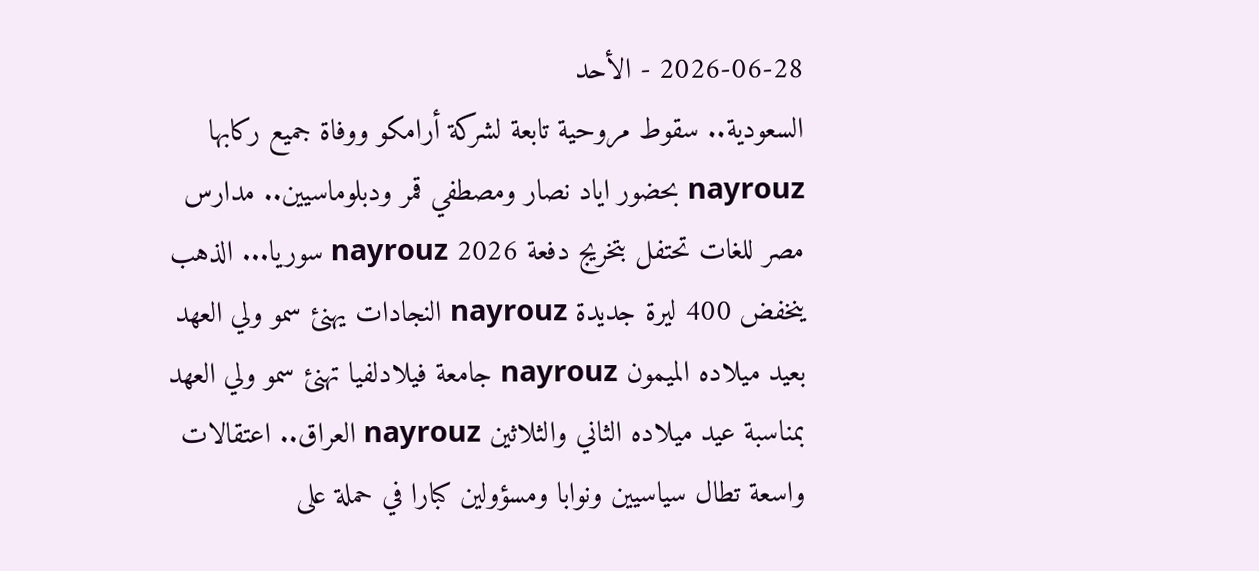2026-06-28 - الأحد
السعودية.. سقوط مروحية تابعة لشركة أرامكو ووفاة جميع ركابها nayrouz بحضور اياد نصار ومصطفي قمر ودبلوماسيين.. مدارس مصر للغات تحتفل بتخريج دفعة 2026 nayrouz سوريا... الذهب ينخفض 400 ليرة جديدة nayrouz النجادات يهنئ سمو ولي العهد بعيد ميلاده الميمون nayrouz جامعة فيلادلفيا تهنئ سمو ولي العهد بمناسبة عيد ميلاده الثاني والثلاثين nayrouz العراق.. اعتقالات واسعة تطال سياسيين ونوابا ومسؤولين كبارا في حملة على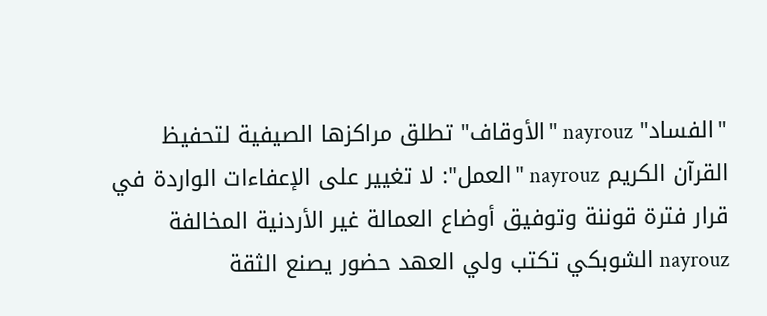"الفساد" nayrouz "الأوقاف" تطلق مراكزها الصيفية لتحفيظ القرآن الكريم nayrouz "العمل": لا تغيير على الإعفاءات الواردة في قرار فترة قوننة وتوفيق أوضاع العمالة غير الأردنية المخالفة nayrouz الشوبكي تكتب ولي العهد حضور يصنع الثقة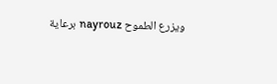ويزرع الطموح nayrouz برعاية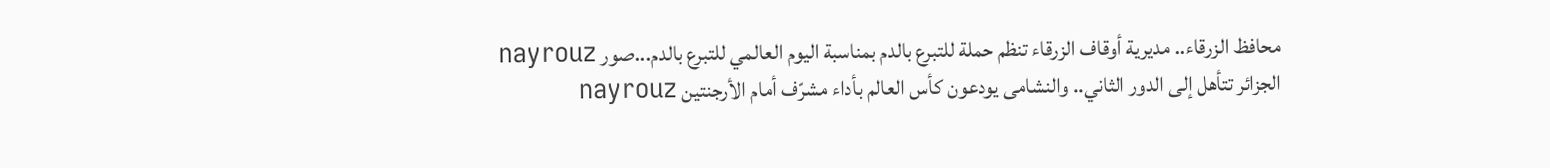محافظ الزرقاء.. مديرية أوقاف الزرقاء تنظم حملة للتبرع بالدم بمناسبة اليوم العالمي للتبرع بالدم...صور nayrouz الجزائر تتأهل إلى الدور الثاني.. والنشامى يودعون كأس العالم بأداء مشرّف أمام الأرجنتين nayrouz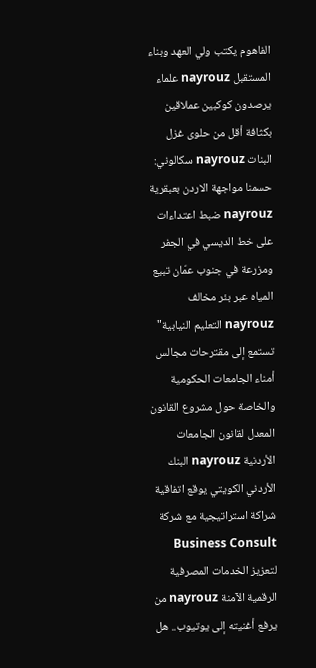الفاهوم يكتب ولي العهد وبناء المستقبل nayrouz علماء يرصدون كوكبين عملاقين بكثافة أقل من حلوى غزل البنات nayrouz سكالوني: حسمنا مواجهة الاردن بعبقرية nayrouz ضبط اعتداءات على خط الديسي في الجفر ومزرعة في جنوب عمّان تبيع المياه عبر بئر مخالف nayrouz التعليم النيابية" تستمع إلى مقترحات مجالس أمناء الجامعات الحكومية والخاصة حول مشروع القانون المعدل لقانون الجامعات الأردنية nayrouz البنك الأردني الكويتي يوقع اتفاقية شراكة استراتيجية مع شركة Business Consult لتعزيز الخدمات المصرفية الرقمية الآمنة nayrouz من يرفع أغنيته إلى يوتيوب.. هل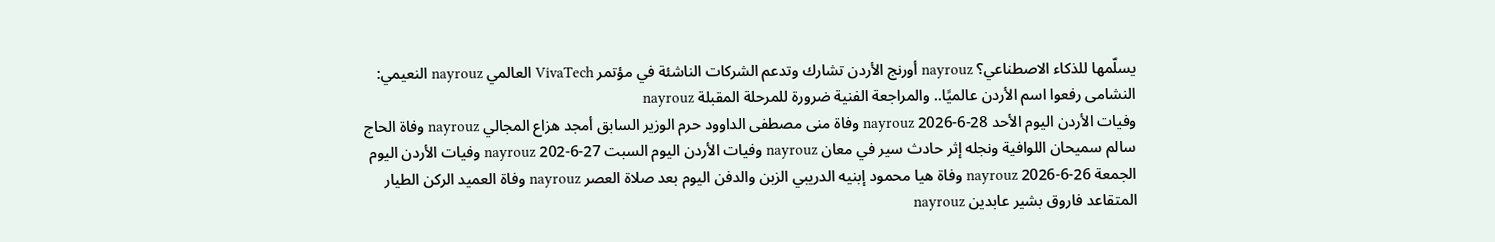يسلّمها للذكاء الاصطناعي؟ nayrouz أورنج الأردن تشارك وتدعم الشركات الناشئة في مؤتمر VivaTech العالمي nayrouz النعيمي: النشامى رفعوا اسم الأردن عالميًا.. والمراجعة الفنية ضرورة للمرحلة المقبلة nayrouz
وفيات الأردن اليوم الأحد 28-6-2026 nayrouz وفاة منى مصطفى الداوود حرم الوزير السابق أمجد هزاع المجالي nayrouz وفاة الحاج سالم سميحان اللوافية ونجله إثر حادث سير في معان nayrouz وفيات الأردن اليوم السبت 27-6-202 nayrouz وفيات الأردن اليوم الجمعة 26-6-2026 nayrouz وفاة هيا محمود إبنيه الدريبي الزبن والدفن اليوم بعد صلاة العصر nayrouz وفاة العميد الركن الطيار المتقاعد فاروق بشير عابدين nayrouz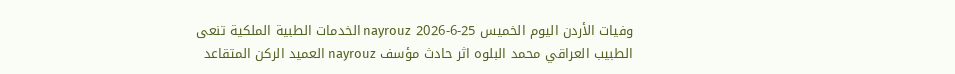وفيات الأردن اليوم الخميس 25-6-2026 nayrouz الخدمات الطبية الملكية تنعى الطبيب العراقي محمد البلوه اثر حادث مؤسف nayrouz العميد الركن المتقاعد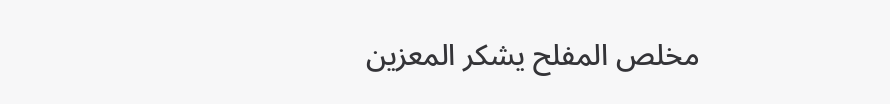مخلص المفلح يشكر المعزين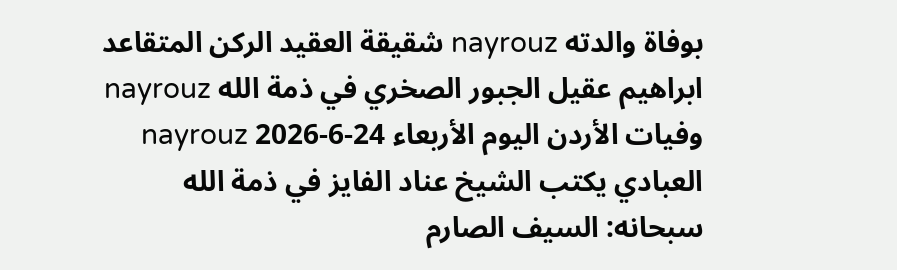بوفاة والدته nayrouz شقيقة العقيد الركن المتقاعد ابراهيم عقيل الجبور الصخري في ذمة الله nayrouz وفيات الأردن اليوم الأربعاء 24-6-2026 nayrouz العبادي يكتب الشيخ عناد الفايز في ذمة الله سبحانه: السيف الصارم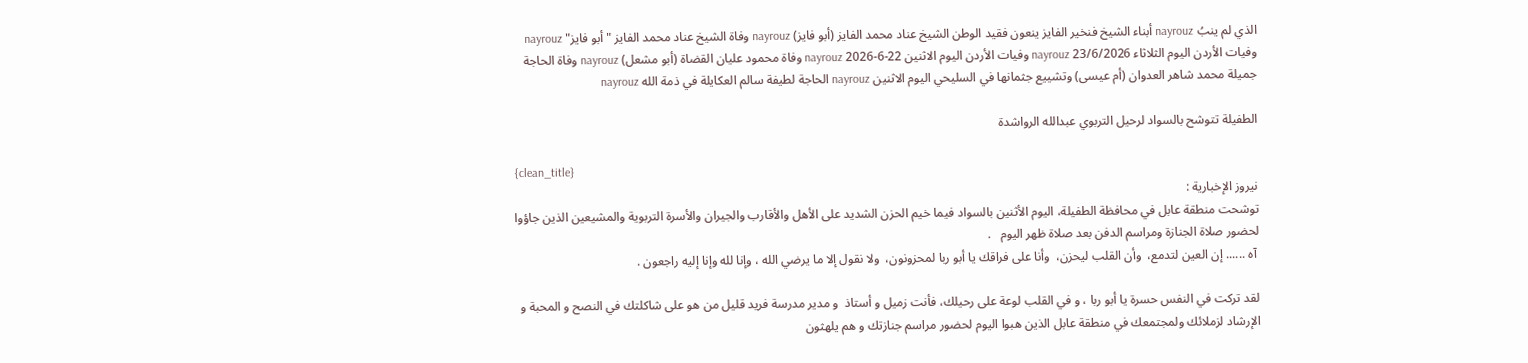الذي لم ينبُ nayrouz أبناء الشيخ فنخير الفايز ينعون فقيد الوطن الشيخ عناد محمد الفايز (أبو فايز) nayrouz وفاة الشيخ عناد محمد الفايز "أبو فايز" nayrouz وفيات الأردن اليوم الثلاثاء 23/6/2026 nayrouz وفيات الأردن اليوم الاثنين 22-6-2026 nayrouz وفاة محمود عليان القضاة (أبو مشعل) nayrouz وفاة الحاجة جميلة محمد شاهر العدوان (أم عيسى) وتشييع جثمانها في السليحي اليوم الاثنين nayrouz الحاجة لطيفة سالم العكايلة في ذمة الله nayrouz

الطفيلة تتوشح بالسواد لرحيل التربوي عبدالله الرواشدة

{clean_title}
نيروز الإخبارية :
توشحت منطقة عابل في محافظة الطفيلة، اليوم الأثنين بالسواد فيما خيم الحزن الشديد على الأهل والأقارب والجيران والأسرة التربوية والمشيعين الذين جاؤوا لحضور صلاة الجنازة ومراسم الدفن بعد صلاة ظهر اليوم   .
 آه ...... إن العين لتدمع،  وأن القلب ليحزن،  وأنا على فراقك يا أبو ربا لمحزونون،  ولا نقول إلا ما يرضي الله ، وإنا لله وإنا إليه راجعون .

لقد تركت في النفس حسرة يا أبو ربا ، و في القلب لوعة على رحيلك، فأنت زميل و أستاذ  و مدير مدرسة فريد قليل من هو على شاكلتك في النصح و المحبة و الإرشاد لزملائك ولمجتمعك في منطقة عابل الذين هبوا اليوم لحضور مراسم جنازتك و هم يلهثون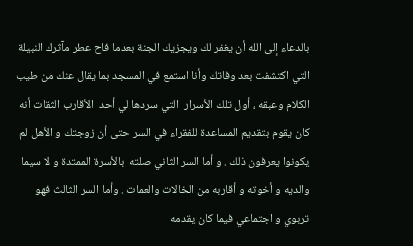بالدعاء إلى الله أن يغفر لك ويجزيك الجنة بعدما فاح عطر مآثرك النبيلة التي اكتشفت بعد وفاتك وأنا استمع في المسجد بما يقال عنك من طيب الكلام وعبقه ، أول تلك الأسرار  التي سردها لي أحد  الأقارب الثقات أنه كان يقوم بتقديم المساعدة للفقراء في السر حتى أن زوجتك و الأهل لم يكونوا يعرفون ذلك . و أما السر الثاني صلته  بالأسرة الممتدة و لا سيما والديه و أخوته و أقاربه من الخالات والعمات . وأما السر الثالث فهو تربوي و اجتماعي فيما كان يقدمه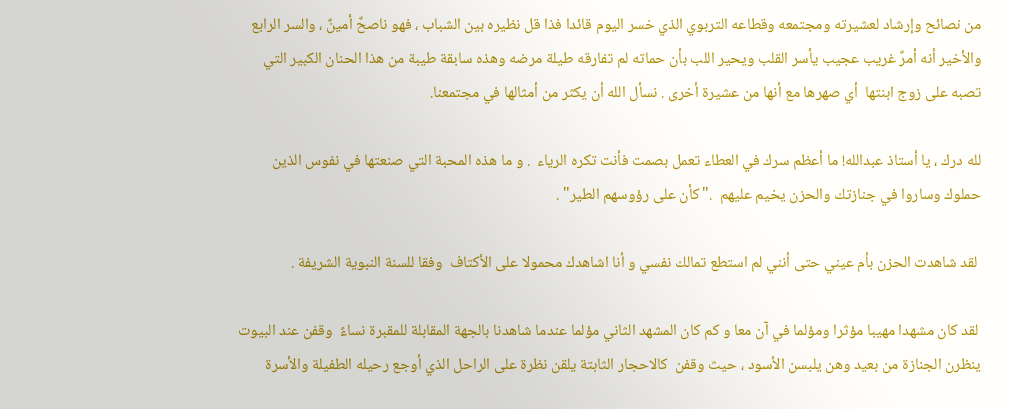من نصائح وإرشاد لعشيرته ومجتمعه وقطاعه التربوي الذي خسر اليوم قائدا فذا قل نظيره بين الشباب ، فهو ناصحٌ أمينٌ ، والسر الرابع والأخير أنه أمرٌ غريب عجيب يأسر القلب ويحير اللب بأن حماته لم تفارقه طيلة مرضه وهذه سابقة طيبة من هذا الحنان الكبير التي تصبه على زوج ابنتها  أي صهرها مع أنها من عشيرة أخرى . نسأل الله أن يكثر من أمثالها في مجتمعنا.

لله درك ، يا أستاذ عبدالله! ما أعظم سرك في العطاء تعمل بصمت فأنت تكره الرياء  . و ما هذه المحبة التي صنعتها في نفوس الذين حملوك وساروا في جنازتك والحزن يخيم عليهم  ."كأن على رؤوسهم الطير" .

 لقد شاهدت الحزن بأم عيني حتى أنني لم استطع تمالك نفسي و أنا اشاهدك محمولا على الأكتاف  وفقا للسنة النبوية الشريفة .

 لقد كان مشهدا مهيبا مؤثرا ومؤلما في آن معا و كم كان المشهد الثاني مؤلما عندما شاهدنا بالجهة المقابلة للمقبرة نساءً  وقفن عند البيوت ينظرن الجنازة من بعيد وهن يلبسن الأسود ، حيث وقفن  كالاحجار الثابتة يلقن نظرة على الراحل الذي أوجع رحيله الطفيلة والأسرة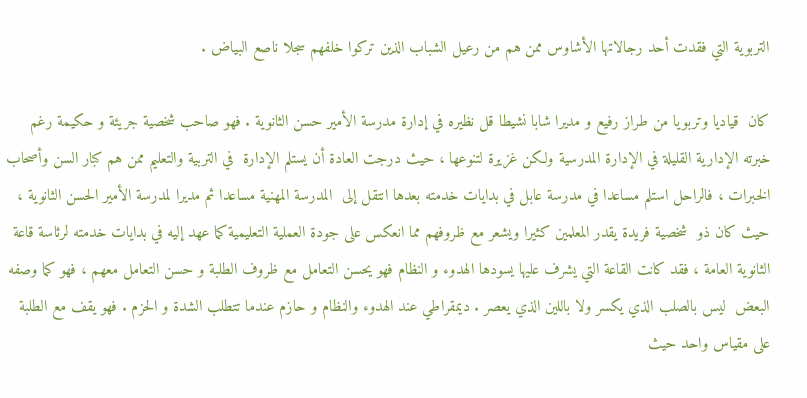التربوية التي فقدت أحد رجالاتها الأشاوس ممن هم من رعيل الشباب الذين تركوا خلفهم سجلا ناصع البياض .

كان  قياديا وتربويا من طراز رفيع و مديرا شابا نشيطا قل نظيره في إدارة مدرسة الأمير حسن الثانوية . فهو صاحب شخصية جريئة و حكيمة رغم خبرته الإدارية القليلة في الإدارة المدرسية ولكن غزيرة لتنوعها ، حيث درجت العادة أن يستلم الإدارة  في التربية والتعليم ممن هم كبار السن وأصحاب الخبرات ، فالراحل استلم مساعدا في مدرسة عابل في بدايات خدمته بعدها انتقل إلى  المدرسة المهنية مساعدا ثم مديرا لمدرسة الأمير الحسن الثانوية ، حيث كان ذو  شخصية فريدة يقدر المعلمين كثيرا ويشعر مع ظروفهم مما انعكس على جودة العملية التعليمية كما عهد إليه في بدايات خدمته لرئاسة قاعة الثانوية العامة ، فقد كانت القاعة التي يشرف عليها يسودها الهدوء و النظام فهو يحسن التعامل مع ظروف الطلبة و حسن التعامل معهم ، فهو كما وصفه البعض  ليس بالصلب الذي يكسر ولا باللين الذي يعصر . ديمقراطي عند الهدوء والنظام و حازم عندما تتطلب الشدة و الحزم . فهو يقف مع الطلبة على مقياس واحد حيث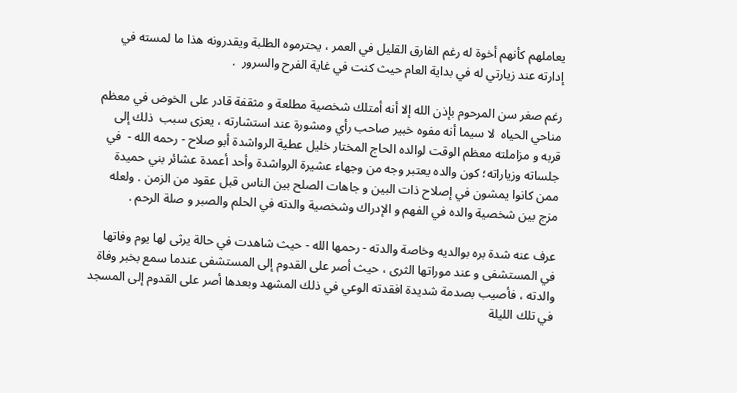يعاملهم كأنهم أخوة له رغم الفارق القليل في العمر ، يحترموه الطلبة ويقدرونه هذا ما لمسته في إدارته عند زيارتي له في بداية العام حيث كنت في غاية الفرح والسرور  .

رغم صغر سن المرحوم بإذن الله إلا أنه أمتلك شخصية مطلعة و مثقفة قادر على الخوض في معظم مناحي الحياه  لا سيما أنه مفوه خبير صاحب رأي ومشورة عند استشارته ، يعزى سبب  ذلك إلى قربه و مزاملته معظم الوقت لوالده الحاج المختار خليل عطية الرواشدة أبو صلاح - رحمه الله -  في جلساته وزياراته؛ كون والده يعتبر وجه من وجهاء عشيرة الرواشدة وأحد أعمدة عشائر بني حميدة ممن كانوا يمشون في إصلاح ذات البين و جاهات الصلح بين الناس قبل عقود من الزمن . ولعله مزج بين شخصية والده في الفهم و الإدراك وشخصية والدته في الحلم والصبر و صلة الرحم .

عرف عنه شدة بره بوالديه وخاصة والدته - رحمها الله - حيث شاهدت في حالة يرثى لها يوم وفاتها في المستشفى و عند موراتها الثرى ، حيث أصر على القدوم إلى المستشفى عندما سمع بخبر وفاة والدته ، فأصيب بصدمة شديدة افقدته الوعي في ذلك المشهد وبعدها أصر على القدوم إلى المسجد في تلك الليلة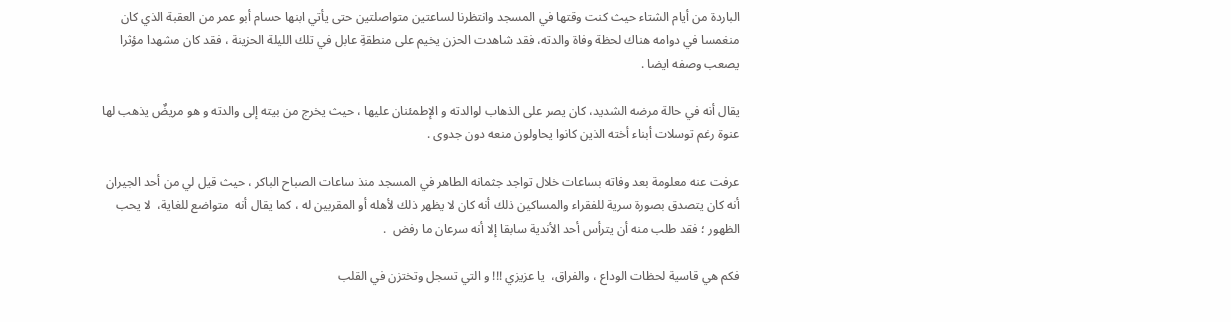الباردة من أيام الشتاء حيث كنت وقتها في المسجد وانتظرنا لساعتين متواصلتين حتى يأتي ابنها حسام أبو عمر من العقبة الذي كان منغمسا في دوامه هناك لحظة وفاة والدته، فقد شاهدت الحزن يخيم على منطقةِ عابل في تلك الليلة الحزينة ، فقد كان مشهدا مؤثرا يصعب وصفه ايضا .

يقال أنه في حالة مرضه الشديد، كان يصر على الذهاب لوالدته و الإطمئنان عليها ، حيث يخرج من بيته إلى والدته و هو مريضٌ يذهب لها عنوة رغم توسلات أبناء أخته الذين كانوا يحاولون منعه دون جدوى .

عرفت عنه معلومة بعد وفاته بساعات خلال تواجد جثمانه الطاهر في المسجد منذ ساعات الصباح الباكر ، حيث قيل لي من أحد الجيران أنه كان يتصدق بصورة سرية للفقراء والمساكين ذلك أنه كان لا يظهر ذلك لأهله أو المقربين له ، كما يقال أنه  متواضع للغاية،  لا يحب الظهور ؛ فقد طلب منه أن يترأس أحد الأندية سابقا إلا أنه سرعان ما رفض  .

فكم هي قاسية لحظات الوداع ، والفراق،  يا عزيزي !!! و التي تسجل وتختزن في القلب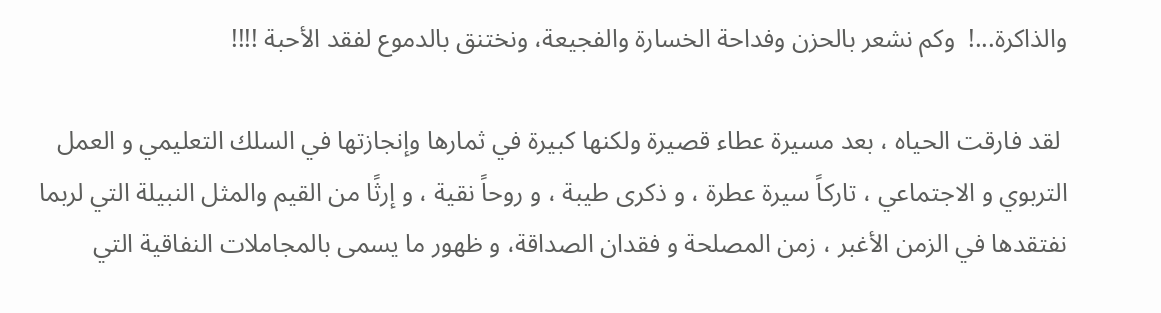والذاكرة...!  وكم نشعر بالحزن وفداحة الخسارة والفجيعة، ونختنق بالدموع لفقد الأحبة !!!!

 لقد فارقت الحياه ، بعد مسيرة عطاء قصيرة ولكنها كبيرة في ثمارها وإنجازتها في السلك التعليمي و العمل التربوي و الاجتماعي ، تاركاً سيرة عطرة ، و ذكرى طيبة ، و روحاً نقية ، و إرثًا من القيم والمثل النبيلة التي لربما نفتقدها في الزمن الأغبر ، زمن المصلحة و فقدان الصداقة، و ظهور ما يسمى بالمجاملات النفاقية التي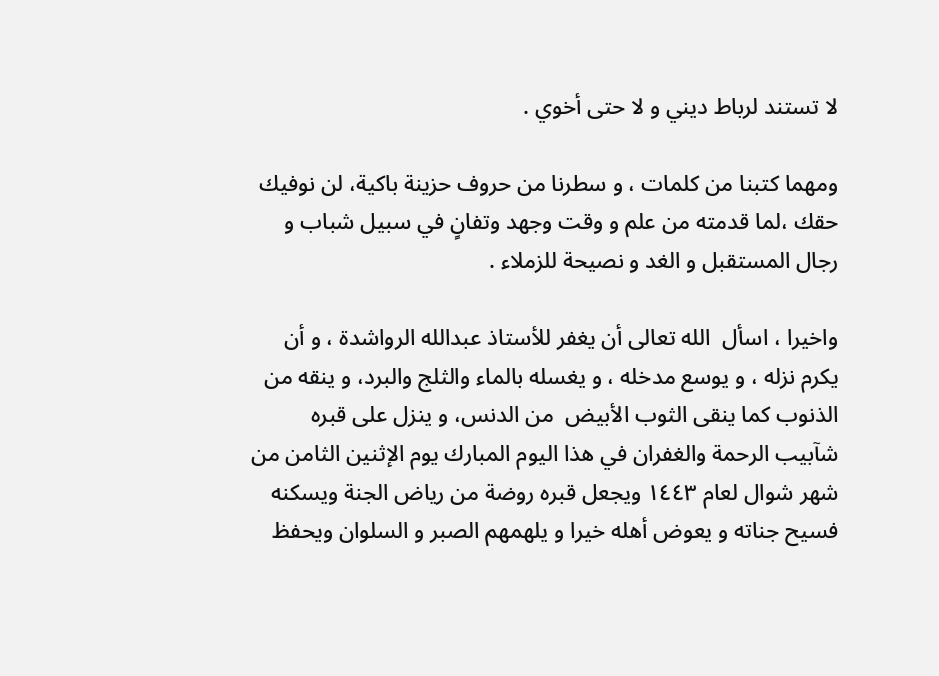لا تستند لرباط ديني و لا حتى أخوي .

ومهما كتبنا من كلمات ، و سطرنا من حروف حزينة باكية، لن نوفيك حقك ،لما قدمته من علم و وقت وجهد وتفانٍ في سبيل شباب و رجال المستقبل و الغد و نصيحة للزملاء .

واخيرا ، اسأل  الله تعالى أن يغفر للأستاذ عبدالله الرواشدة ، و أن يكرم نزله ، و يوسع مدخله ، و يغسله بالماء والثلج والبرد، و ينقه من الذنوب كما ينقى الثوب الأبيض  من الدنس، و ينزل على قبره شآبيب الرحمة والغفران في هذا اليوم المبارك يوم الإثنين الثامن من شهر شوال لعام ١٤٤٣ ويجعل قبره روضة من رياض الجنة ويسكنه فسيح جناته و يعوض أهله خيرا و يلهمهم الصبر و السلوان ويحفظ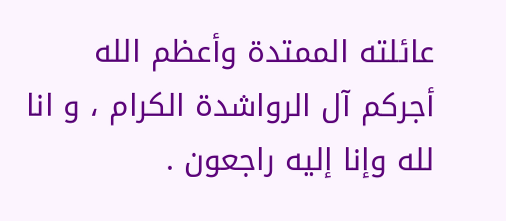عائلته الممتدة وأعظم الله أجركم آل الرواشدة الكرام ، و انا لله وإنا إليه راجعون .